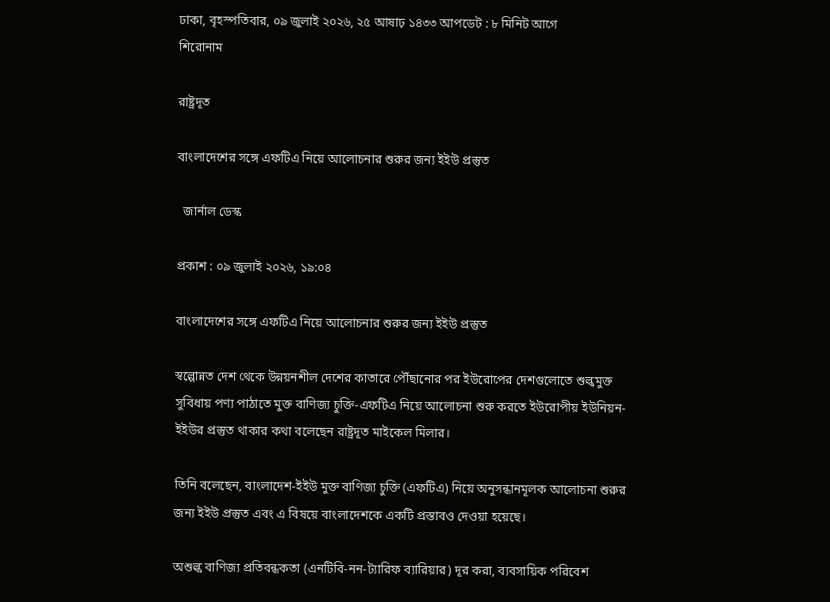ঢাকা, বৃহস্পতিবার, ০৯ জুলাই ২০২৬, ২৫ আষাঢ় ১৪৩৩ আপডেট : ৮ মিনিট আগে
শিরোনাম

রাষ্ট্রদূত

বাংলাদেশের সঙ্গে এফটিএ নিয়ে আলোচনার শুরুর জন্য ইইউ প্রস্তুত

  জার্নাল ডেস্ক

প্রকাশ : ০৯ জুলাই ২০২৬, ১৯:০৪

বাংলাদেশের সঙ্গে এফটিএ নিয়ে আলোচনার শুরুর জন্য ইইউ প্রস্তুত

স্বল্পোন্নত দেশ থেকে উন্নয়নশীল দেশের কাতারে পৌঁছানোর পর ইউরোপের দেশগুলোতে শুল্কমুক্ত সুবিধায় পণ্য পাঠাতে মুক্ত বাণিজ্য চুক্তি-এফটিএ নিয়ে আলোচনা শুরু করতে ইউরোপীয় ইউনিয়ন-ইইউর প্রস্তুত থাকার কথা বলেছেন রাষ্ট্রদূত মাইকেল মিলার।

তিনি বলেছেন, বাংলাদেশ-ইইউ মুক্ত বাণিজ্য চুক্তি (এফটিএ) নিয়ে অনুসন্ধানমূলক আলোচনা শুরুর জন্য ইইউ প্রস্তুত এবং এ বিষয়ে বাংলাদেশকে একটি প্রস্তাবও দেওয়া হয়েছে।

অশুল্ক বাণিজ্য প্রতিবন্ধকতা (এনটিবি-নন-ট্যারিফ ব্যারিয়ার) দূর করা, ব্যবসায়িক পরিবেশ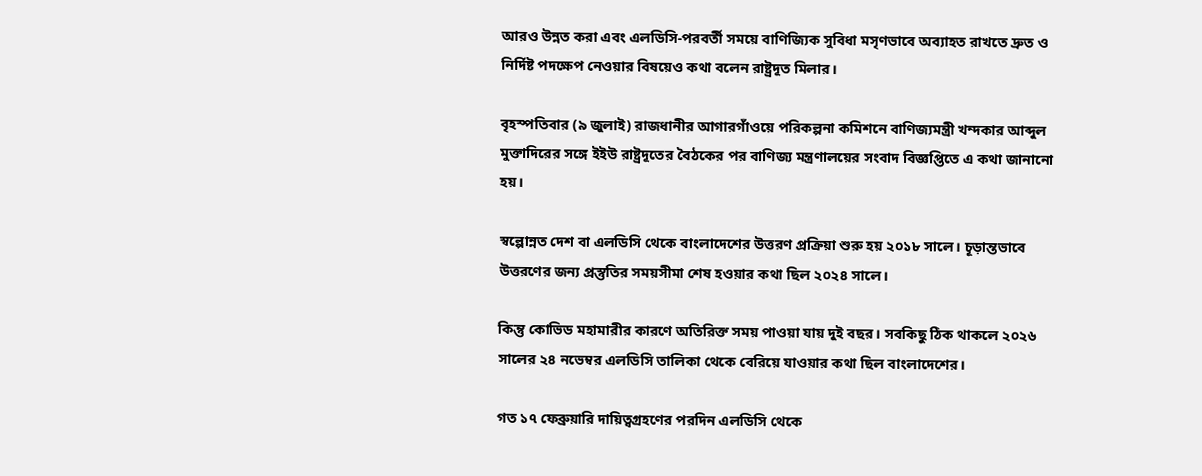আরও উন্নত করা এবং এলডিসি-পরবর্তী সময়ে বাণিজ্যিক সুবিধা মসৃণভাবে অব্যাহত রাখতে দ্রুত ও নির্দিষ্ট পদক্ষেপ নেওয়ার বিষয়েও কথা বলেন রাষ্ট্রদূত মিলার।

বৃহস্পতিবার (৯ জুলাই) রাজধানীর আগারগাঁওয়ে পরিকল্পনা কমিশনে বাণিজ্যমন্ত্রী খন্দকার আব্দুল মুক্তাদিরের সঙ্গে ইইউ রাষ্ট্রদূতের বৈঠকের পর বাণিজ্য মন্ত্রণালয়ের সংবাদ বিজ্ঞপ্তিতে এ কথা জানানো হয়।

স্বল্পোন্নত দেশ বা এলডিসি থেকে বাংলাদেশের উত্তরণ প্রক্রিয়া শুরু হয় ২০১৮ সালে। চূড়ান্তভাবে উত্তরণের জন্য প্রস্তুতির সময়সীমা শেষ হওয়ার কথা ছিল ২০২৪ সালে।

কিন্তু কোভিড মহামারীর কারণে অতিরিক্ত সময় পাওয়া যায় দুই বছর। সবকিছু ঠিক থাকলে ২০২৬ সালের ২৪ নভেম্বর এলডিসি তালিকা থেকে বেরিয়ে যাওয়ার কথা ছিল বাংলাদেশের।

গত ১৭ ফেব্রুয়ারি দায়িত্বগ্রহণের পরদিন এলডিসি থেকে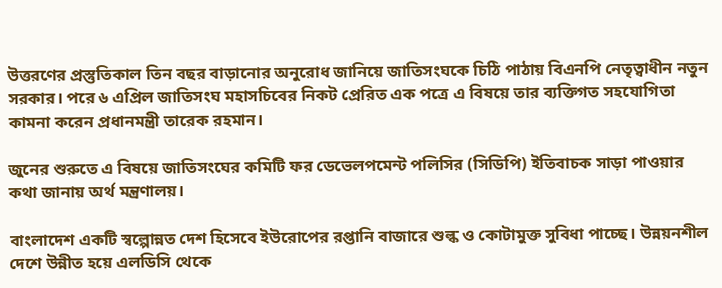উত্তরণের প্রস্তুতিকাল তিন বছর বাড়ানোর অনুরোধ জানিয়ে জাতিসংঘকে চিঠি পাঠায় বিএনপি নেতৃত্বাধীন নতুন সরকার। পরে ৬ এপ্রিল জাতিসংঘ মহাসচিবের নিকট প্রেরিত এক পত্রে এ বিষয়ে তার ব্যক্তিগত সহযোগিতা কামনা করেন প্রধানমন্ত্রী তারেক রহমান।

জুনের শুরুতে এ বিষয়ে জাতিসংঘের কমিটি ফর ডেভেলপমেন্ট পলিসির (সিডিপি) ইতিবাচক সাড়া পাওয়ার কথা জানায় অর্থ মন্ত্রণালয়।

বাংলাদেশ একটি স্বল্পোন্নত দেশ হিসেবে ইউরোপের রপ্তানি বাজারে শুল্ক ও কোটামুক্ত সুবিধা পাচ্ছে। উন্নয়নশীল দেশে উন্নীত হয়ে এলডিসি থেকে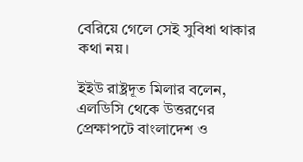বেরিয়ে গেলে সেই সুবিধা থাকার কথা নয়।

ইইউ রাষ্ট্রদূত মিলার বলেন, এলডিসি থেকে উত্তরণের প্রেক্ষাপটে বাংলাদেশ ও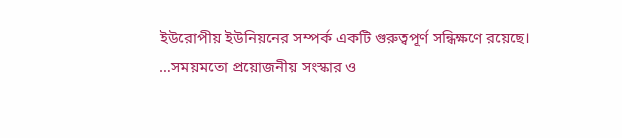ইউরোপীয় ইউনিয়নের সম্পর্ক একটি গুরুত্বপূর্ণ সন্ধিক্ষণে রয়েছে। …সময়মতো প্রয়োজনীয় সংস্কার ও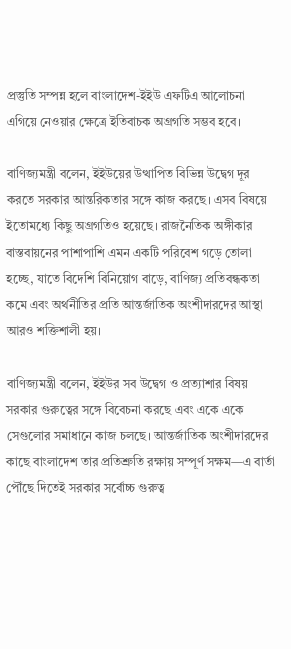প্রস্তুতি সম্পন্ন হলে বাংলাদেশ-ইইউ এফটিএ আলোচনা এগিয়ে নেওয়ার ক্ষেত্রে ইতিবাচক অগ্রগতি সম্ভব হবে।

বাণিজ্যমন্ত্রী বলেন, ইইউয়ের উত্থাপিত বিভিন্ন উদ্বেগ দূর করতে সরকার আন্তরিকতার সঙ্গে কাজ করছে। এসব বিষয়ে ইতোমধ্যে কিছু অগ্রগতিও হয়েছে। রাজনৈতিক অঙ্গীকার বাস্তবায়নের পাশাপাশি এমন একটি পরিবেশ গড়ে তোলা হচ্ছে, যাতে বিদেশি বিনিয়োগ বাড়ে, বাণিজ্য প্রতিবন্ধকতা কমে এবং অর্থনীতির প্রতি আন্তর্জাতিক অংশীদারদের আস্থা আরও শক্তিশালী হয়।

বাণিজ্যমন্ত্রী বলেন, ইইউর সব উদ্বেগ ও প্রত্যাশার বিষয় সরকার গুরুত্বের সঙ্গে বিবেচনা করছে এবং একে একে সেগুলোর সমাধানে কাজ চলছে। আন্তর্জাতিক অংশীদারদের কাছে বাংলাদেশ তার প্রতিশ্রুতি রক্ষায় সম্পূর্ণ সক্ষম—এ বার্তা পৌঁছে দিতেই সরকার সর্বোচ্চ গুরুত্ব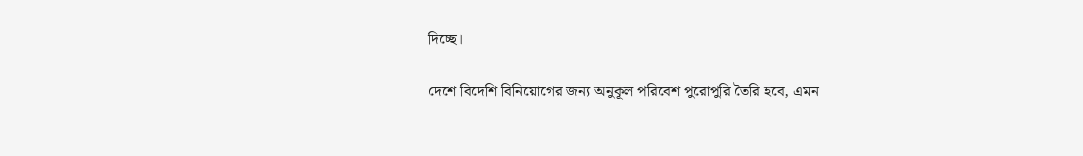দিচ্ছে।

দেশে বিদেশি বিনিয়োগের জন্য অনুকূল পরিবেশ পুরোপুরি তৈরি হবে, এমন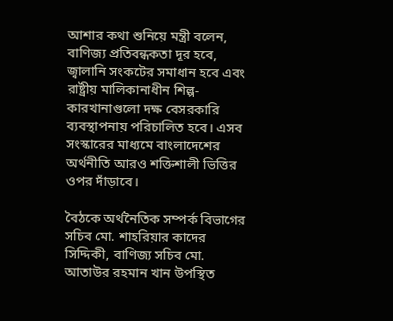আশার কথা শুনিয়ে মন্ত্রী বলেন, বাণিজ্য প্রতিবন্ধকতা দূর হবে, জ্বালানি সংকটের সমাধান হবে এবং রাষ্ট্রীয় মালিকানাধীন শিল্প-কারখানাগুলো দক্ষ বেসরকারি ব্যবস্থাপনায় পরিচালিত হবে। এসব সংস্কারের মাধ্যমে বাংলাদেশের অর্থনীতি আরও শক্তিশালী ভিত্তির ওপর দাঁড়াবে।

বৈঠকে অর্থনৈতিক সম্পর্ক বিভাগের সচিব মো. শাহরিয়ার কাদের সিদ্দিকী, বাণিজ্য সচিব মো. আতাউর রহমান খান উপস্থিত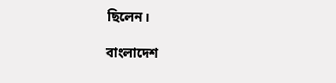ছিলেন।

বাংলাদেশ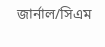জার্নাল/সিএম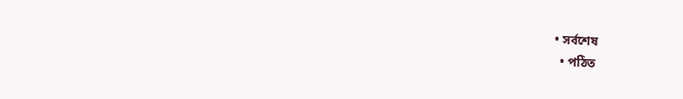• সর্বশেষ
  • পঠিত